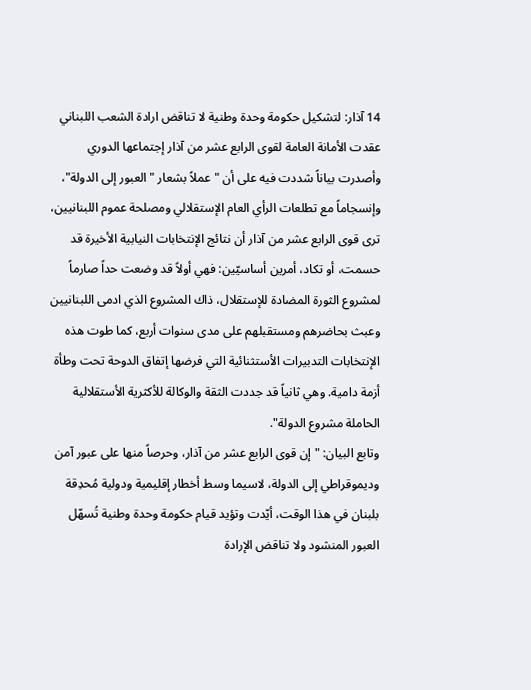14 آذار: لتشكيل حكومة وحدة وطنية لا تناقض ارادة الشعب اللبناني
عقدت الأمانة العامة لقوى الرابع عشر من آذار إجتماعها الدوري وأصدرت بياناً شددت فيه على أن "عملاً بشعار "العبور إلى الدولة"، وإنسجاماً مع تطلعات الرأي العام الإستقلالي ومصلحة عموم اللبنانيين، ترى قوى الرابع عشر من آذار أن نتائج الإنتخابات النيابية الأخيرة قد حسمت، أو تكاد، أمرين أساسيّين: فهي أولاً قد وضعت حداً صارماً لمشروع الثورة المضادة للإستقلال، ذاك المشروع الذي ادمى اللبنانيين وعبث بحاضرهم ومستقبلهم على مدى سنوات أربع، كما طوت هذه الإنتخابات التدبيرات الأستثنائية التي فرضها إتفاق الدوحة تحت وطأة أزمة دامية. وهي ثانياً قد جددت الثقة والوكالة للأكثرية الأستقلالية الحاملة مشروع الدولة".
وتابع البيان: "إن قوى الرابع عشر من آذار، وحرصاً منها على عبور آمن وديموقراطي إلى الدولة، لاسيما وسط أخطار إقليمية ودولية مُحدِقة بلبنان في هذا الوقت، أيّدت وتؤيد قيام حكومة وحدة وطنية تُسهّل العبور المنشود ولا تناقض الإرادة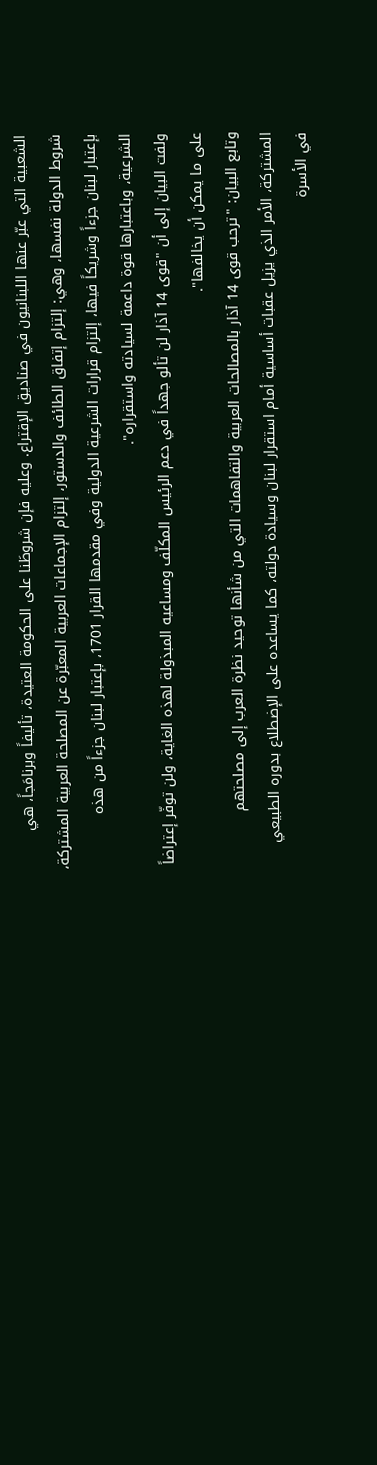الشعبية التي عبّر عنها اللبنانيون في صناديق الإقتراع. وعليه فإن شروطَنا على الحكومة العتيدة، تأليفاً وبرنامَجاً، هي شروط الدولة نفسها، وهي: إلتزام إتفاق الطائف والدستور، إلتزام الإجماعات العربية المعبّرة عن المصلحة العربية المشتركة، بإعتبار لبنان جزءاً وشريكاً فيها، إلتزام قرارات الشرعية الدولية وفي مقدمها القرار 1701، بإعتبار لبنان جزءاً من هذه الشرعية، وباعتبارها قوة داعمة لسيادته واستقراره".
ولفت البيان إلى أن "قوى 14 آذار لن تألو جهداً في دعم الرئيس المكلّف ومساعيه المبذولة لهذه الغاية، ولن توفّر إعتراضاً على ما يمكن أن يخالفها".
وتابع البيان: "ترحب قوى 14 آذار بالمصالحات العربية والتفاهمات التي من شأنها توحيد نظرة العرب إلى مصلحتهم المشتركة، الأمر الذي يزيل عقبات أساسية أمام استقرار لبنان وسيادة دولته، كما يساعده على الإضطلاع بدوره الطبيعي في الأسرة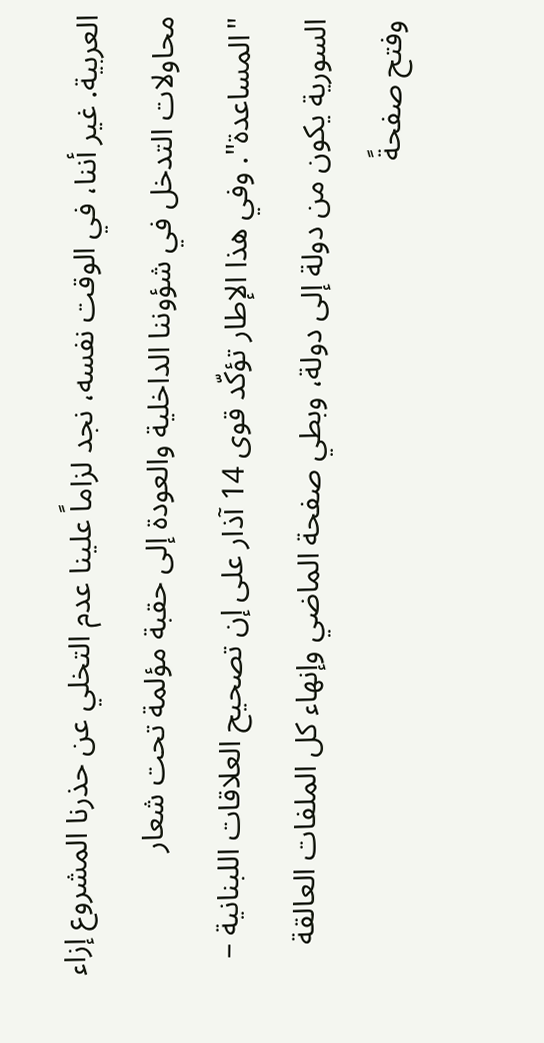العربية. غير أننا، في الوقت نفسه، نجد لزاماً علينا عدم التخلي عن حذرنا المشروع إزاء محاولات التدخل في شؤوننا الداخلية والعودة إلى حقبة مؤلمة تحت شعار "المساعدة". وفي هذا الإطار تؤكّد قوى 14 آذار على إن تصحيح العلاقات اللبنانية – السورية يكون من دولة إلى دولة، وبطي صفحة الماضي وإنهاء كل الملفات العالقة وفتح صفحةً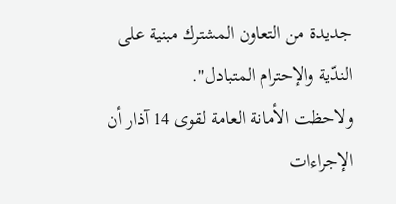جديدة من التعاون المشترك مبنية على الندّية والإحترام المتبادل".
ولاحظت الأمانة العامة لقوى 14 آذار أن الإجراءات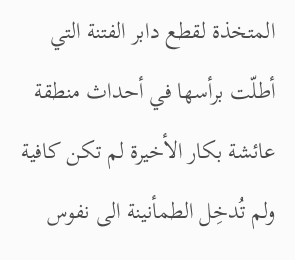المتخذة لقطع دابر الفتنة التي أطلّت برأسها في أحداث منطقة عائشة بكار الأخيرة لم تكن كافية ولم تُدخِل الطمأنينة الى نفوس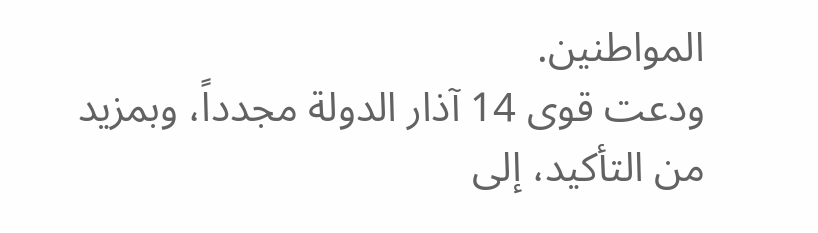المواطنين.
ودعت قوى 14 آذار الدولة مجدداً، وبمزيد من التأكيد، إلى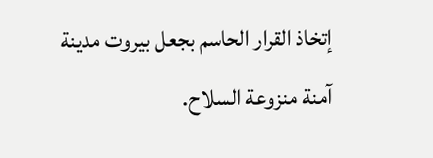إتخاذ القرار الحاسم بجعل بيروت مدينة آمنة منزوعة السلاح.